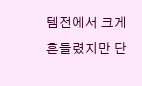템전에서 크게 흔들렸지만 단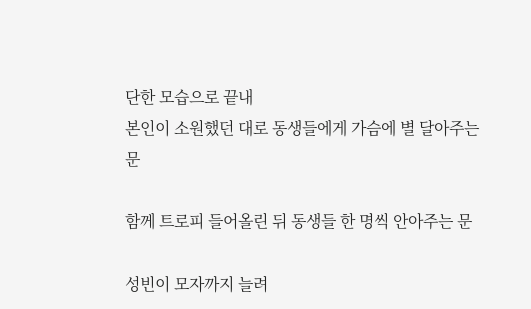단한 모습으로 끝내
본인이 소원했던 대로 동생들에게 가슴에 별 달아주는 문

함께 트로피 들어올린 뒤 동생들 한 명씩 안아주는 문

성빈이 모자까지 늘려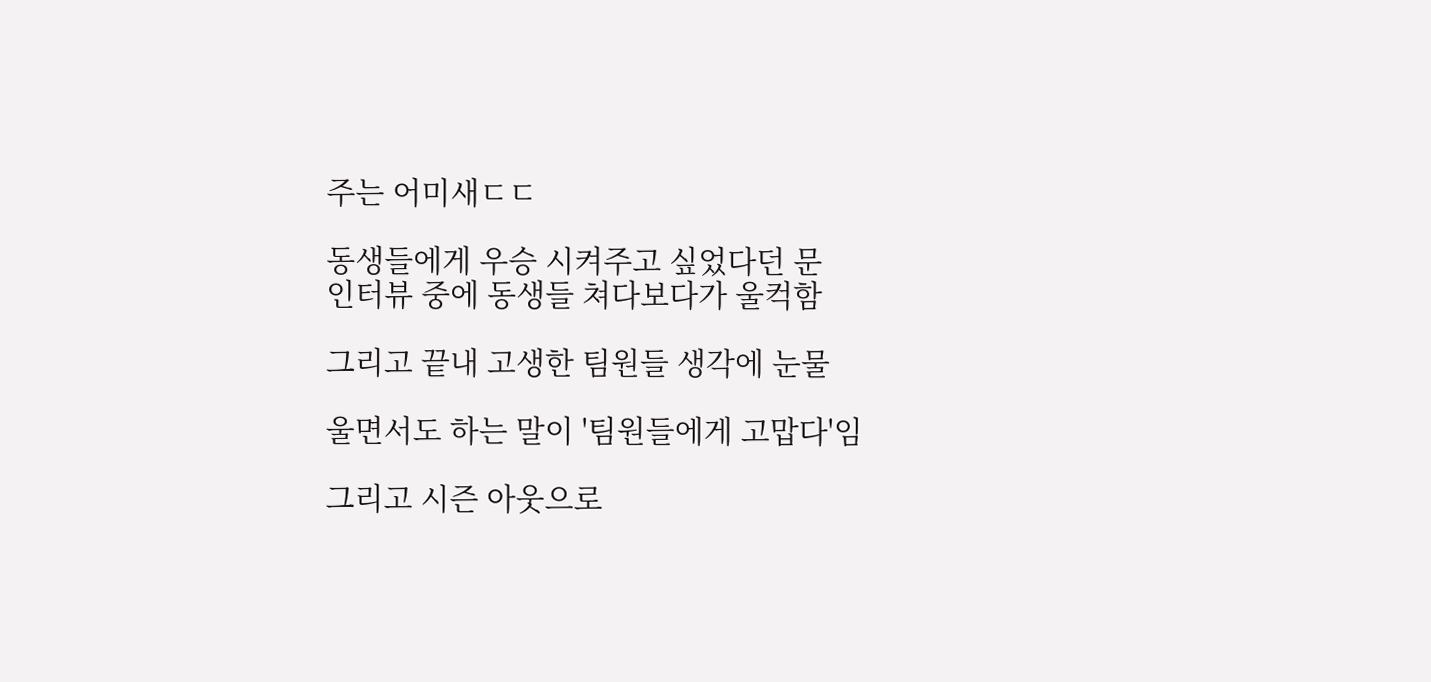주는 어미새ㄷㄷ

동생들에게 우승 시켜주고 싶었다던 문
인터뷰 중에 동생들 쳐다보다가 울컥함

그리고 끝내 고생한 팀원들 생각에 눈물

울면서도 하는 말이 '팀원들에게 고맙다'임

그리고 시즌 아웃으로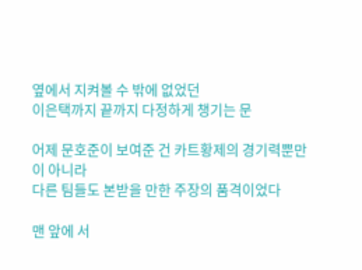옆에서 지켜볼 수 밖에 없었던
이은택까지 끝까지 다정하게 챙기는 문

어제 문호준이 보여준 건 카트황제의 경기력뿐만이 아니라
다른 팀들도 본받을 만한 주장의 품격이었다

맨 앞에 서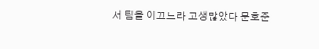서 팀을 이끄느라 고생많았다 문호준